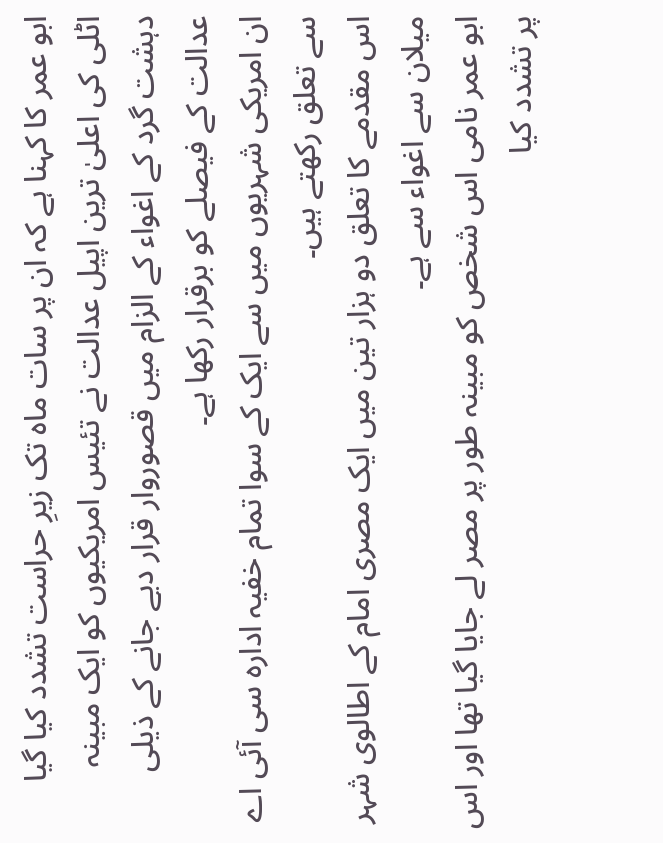ابو عمر کا کہنا ہے کہ ان پر سات ماہ تک زیرِ حراست تشدد کیا گیا
اٹلی کی اعلیٰ ترین اپیل عدالت نے تئیس امریکیوں کو ایک مبینہ دہشت گرد کے اغواء کے الزام میں قصوروار قرار دیے جانے کے ذیلی عدالت کے فیصلے کو برقرار رکھا ہے۔
ان امریکی شہریوں میں سے ایک کے سوا تمام خفیہ ادارہ سی آئی اے سے تعلق رکھتے ہیں۔
اس مقدمے کا تعلق دو ہزار تین میں ایک مصری امام کے اطالوی شہر میلان سے اغواء سے ہے۔
ابو عمر نامی اس شخص کو مبینہ طور پر مصر لے جایا گیا تھا اور اس پر تشدد کیا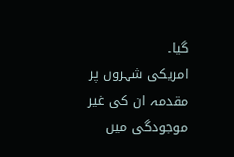گیا۔
امریکی شہروں پر مقدمہ ان کی غیر موجودگی میں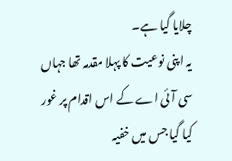چلایا گیا ہے۔
یہ اپنی نوعیت کا پہلا مقدمہ تھا جہاں سی آئی اے کے اس اقدام پر غور کیا گیا جس میں خفیہ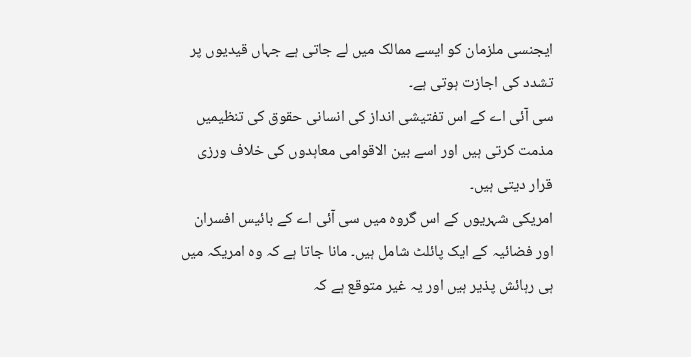ایجنسی ملزمان کو ایسے ممالک میں لے جاتی ہے جہاں قیدیوں پر تشدد کی اجازت ہوتی ہے۔
سی آئی اے کے اس تفتیشی انداز کی انسانی حقوق کی تنظیمیں مذمت کرتی ہیں اور اسے بین الاقوامی معاہدوں کی خلاف ورزی قرار دیتی ہیں۔
امریکی شہریوں کے اس گروہ میں سی آئی اے کے بائیس افسران اور فضائیہ کے ایک پائلٹ شامل ہیں۔ مانا جاتا ہے کہ وہ امریکہ میں ہی رہائش پذیر ہیں اور یہ غیر متوقع ہے کہ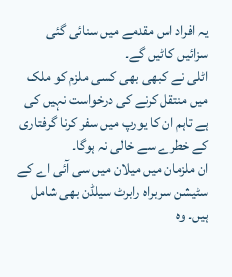یہ افراد اس مقدمے میں سنائی گئی سزائیں کاٹیں گے۔
اٹلی نے کبھی بھی کسی ملزم کو ملک میں منتقل کرنے کی درخواست نہیں کی ہے تاہم ان کا یورپ میں سفر کرنا گرفتاری کے خطرے سے خالی نہ ہوگا۔
ان ملزمان میں میلان میں سی آئی اے کے سٹیشن سربراہ رابرٹ سیلڈن بھی شامل ہیں۔ وہ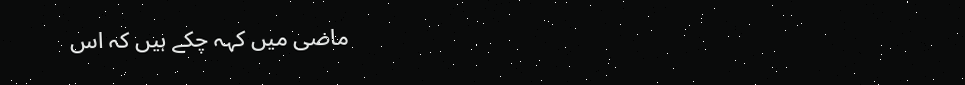ماضی میں کہہ چکے ہیں کہ اس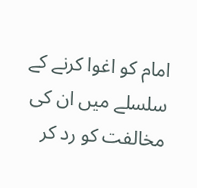امام کو اغوا کرنے کے سلسلے میں ان کی مخالفت کو رد کر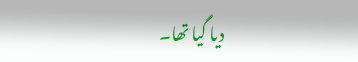دیا گیا تھا۔